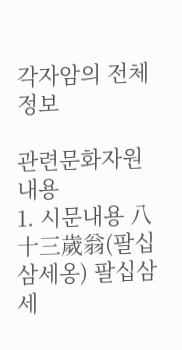각자암의 전체 정보

관련문화자원내용
1. 시문내용 八十三歲翁(팔십삼세옹) 팔십삼세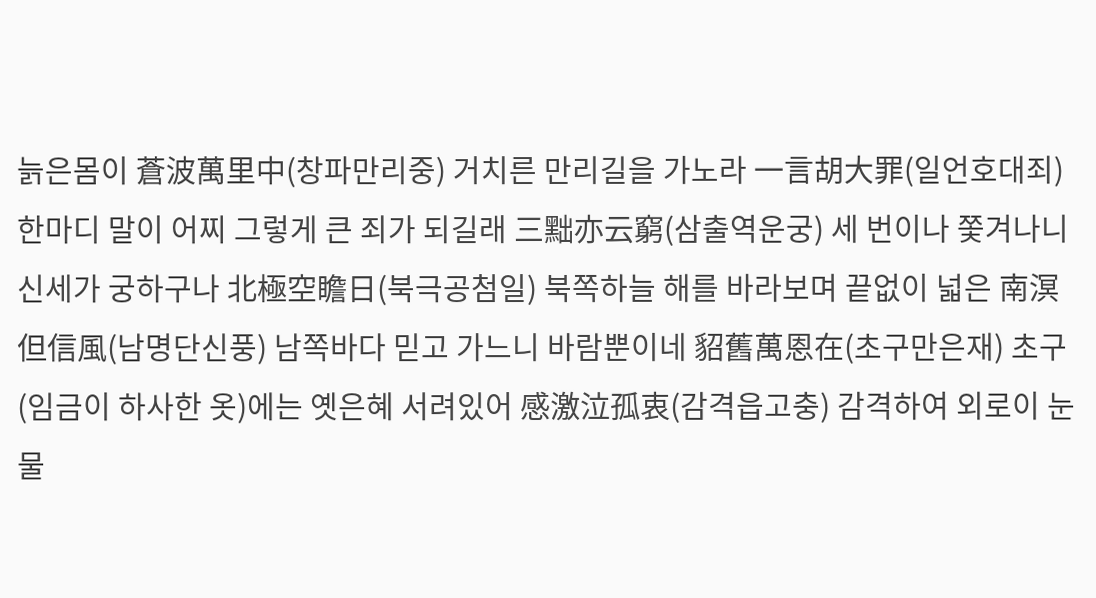늙은몸이 蒼波萬里中(창파만리중) 거치른 만리길을 가노라 一言胡大罪(일언호대죄) 한마디 말이 어찌 그렇게 큰 죄가 되길래 三黜亦云窮(삼출역운궁) 세 번이나 쫓겨나니 신세가 궁하구나 北極空瞻日(북극공첨일) 북쪽하늘 해를 바라보며 끝없이 넓은 南溟但信風(남명단신풍) 남쪽바다 믿고 가느니 바람뿐이네 貂舊萬恩在(초구만은재) 초구(임금이 하사한 옷)에는 옛은혜 서려있어 感激泣孤衷(감격읍고충) 감격하여 외로이 눈물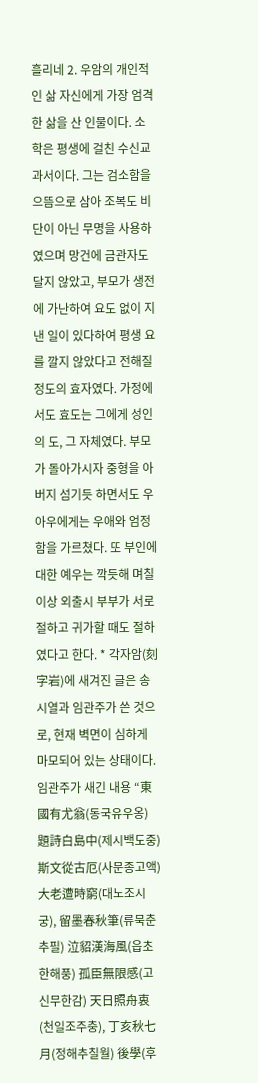흘리네 2. 우암의 개인적인 삶 자신에게 가장 엄격한 삶을 산 인물이다. 소학은 평생에 걸친 수신교과서이다. 그는 검소함을 으뜸으로 삼아 조복도 비단이 아닌 무명을 사용하였으며 망건에 금관자도 달지 않았고, 부모가 생전에 가난하여 요도 없이 지낸 일이 있다하여 평생 요를 깔지 않았다고 전해질 정도의 효자였다. 가정에서도 효도는 그에게 성인의 도, 그 자체였다. 부모가 돌아가시자 중형을 아버지 섬기듯 하면서도 우 아우에게는 우애와 엄정함을 가르쳤다. 또 부인에 대한 예우는 깍듯해 며칠이상 외출시 부부가 서로 절하고 귀가할 때도 절하였다고 한다. * 각자암(刻字岩)에 새겨진 글은 송시열과 임관주가 쓴 것으로, 현재 벽면이 심하게 마모되어 있는 상태이다. 임관주가 새긴 내용 “東國有尤翁(동국유우옹) 題詩白島中(제시백도중) 斯文從古厄(사문종고액) 大老遭時窮(대노조시궁), 留墨春秋筆(류묵춘추필) 泣貂漢海風(읍초한해풍) 孤臣無限感(고신무한감) 天日照舟衷(천일조주충), 丁亥秋七月(정해추칠월) 後學(후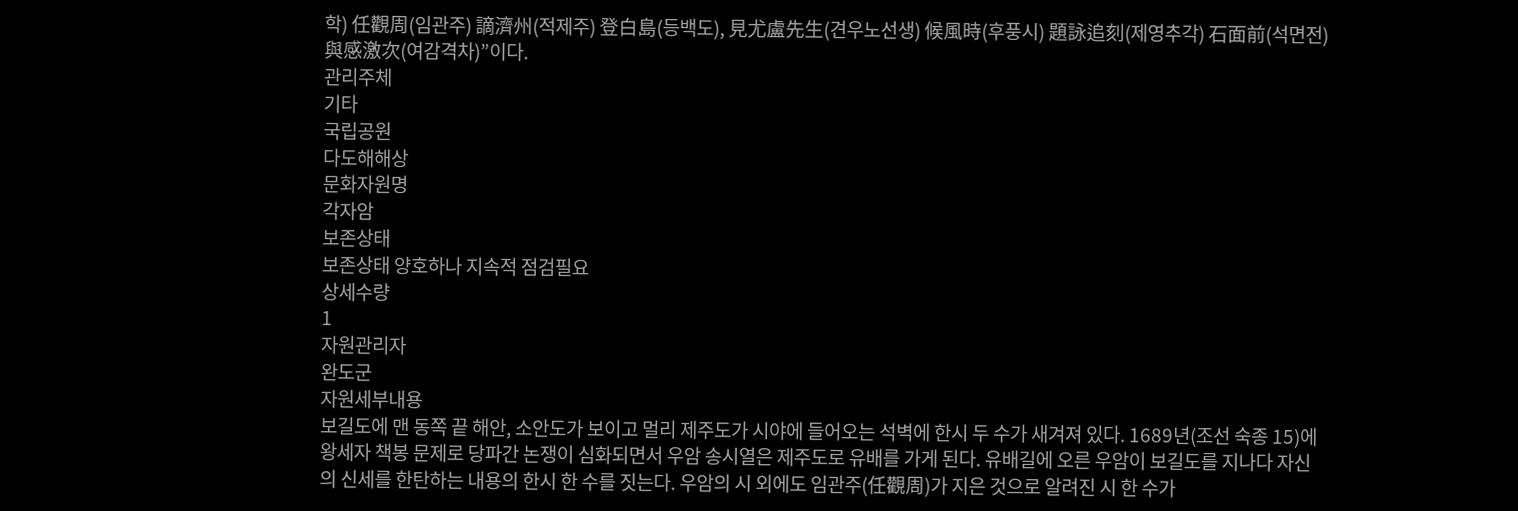학) 任觀周(임관주) 謫濟州(적제주) 登白島(등백도), 見尤盧先生(견우노선생) 候風時(후풍시) 題詠追刻(제영추각) 石面前(석면전) 與感激次(여감격차)”이다.
관리주체
기타
국립공원
다도해해상
문화자원명
각자암
보존상태
보존상태 양호하나 지속적 점검필요
상세수량
1
자원관리자
완도군
자원세부내용
보길도에 맨 동쪽 끝 해안, 소안도가 보이고 멀리 제주도가 시야에 들어오는 석벽에 한시 두 수가 새겨져 있다. 1689년(조선 숙종 15)에 왕세자 책봉 문제로 당파간 논쟁이 심화되면서 우암 송시열은 제주도로 유배를 가게 된다. 유배길에 오른 우암이 보길도를 지나다 자신의 신세를 한탄하는 내용의 한시 한 수를 짓는다. 우암의 시 외에도 임관주(任觀周)가 지은 것으로 알려진 시 한 수가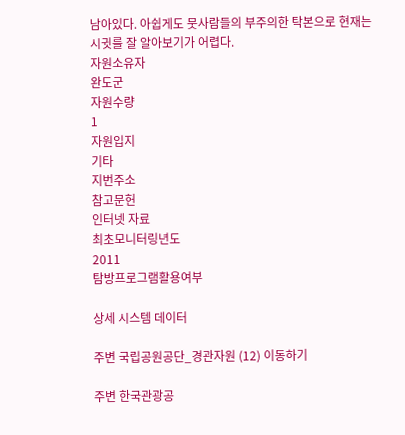남아있다. 아쉽게도 뭇사람들의 부주의한 탁본으로 현재는 시귓를 잘 알아보기가 어렵다.
자원소유자
완도군
자원수량
1
자원입지
기타
지번주소
참고문헌
인터넷 자료
최초모니터링년도
2011
탐방프로그램활용여부

상세 시스템 데이터

주변 국립공원공단_경관자원 (12) 이동하기

주변 한국관광공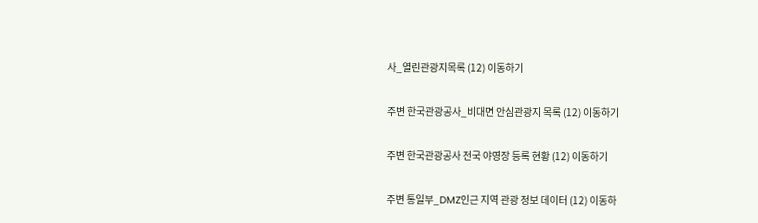사_열린관광지목록 (12) 이동하기

주변 한국관광공사_비대면 안심관광지 목록 (12) 이동하기

주변 한국관광공사 전국 야영장 등록 현황 (12) 이동하기

주변 통일부_DMZ인근 지역 관광 정보 데이터 (12) 이동하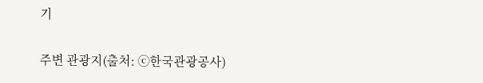기

주변 관광지(출처: ⓒ한국관광공사)